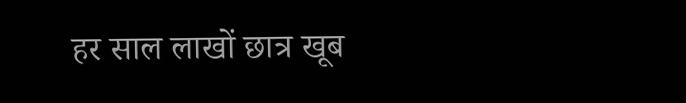हर साल लाखों छात्र खूब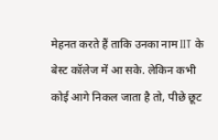मेहनत करते हैं ताकि उनका नाम IIT के बेस्ट कॉलेज में आ सके. लेकिन कभी कोई आगे निकल जाता है तो, पीछे छूट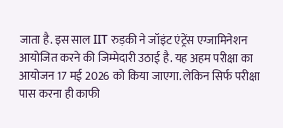जाता है. इस साल IIT रुड़की ने जॉइंट एंट्रेंस एग्जामिनेशन आयोजित करने की जिम्मेदारी उठाई है. यह अहम परीक्षा का आयोजन 17 मई 2026 को किया जाएगा. लेकिन सिर्फ परीक्षा पास करना ही काफी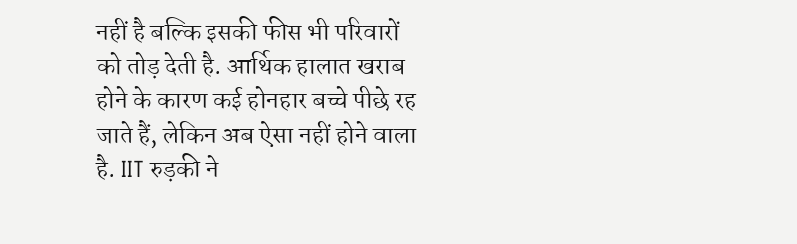नहीं है बल्कि इसकी फीस भी परिवारों को तोड़ देती है. आर्थिक हालात खराब होने के कारण कई होनहार बच्चे पीछे रह जाते हैं, लेकिन अब ऐसा नहीं होने वाला है. IIT रुड़की ने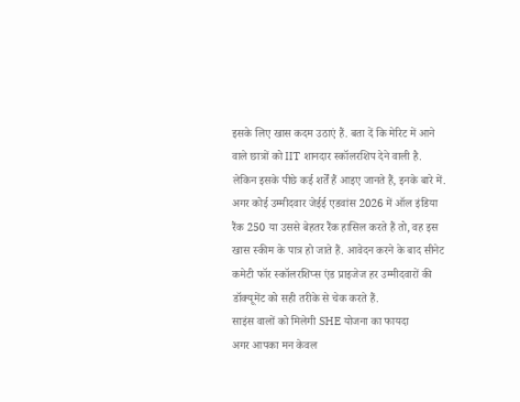इसके लिए खास कदम उठाएं हैं. बता दें कि मेरिट में आने वाले छात्रों को IIT शानदार स्कॉलरशिप देने वाली है. लेकिन इसके पीछे कई शर्तें हैं आइए जानते हैं, इनके बारे में.
अगर कोई उम्मीदवार जेईई एडवांस 2026 में ऑल इंडिया रैंक 250 या उससे बेहतर रैंक हासिल करते हैं तो, वह इस खास स्कीम के पात्र हो जाते हैं. आवेदन करने के बाद सीनेट कमेटी फॉर स्कॉलरशिप्स एंड प्राइजेज हर उम्मीदवारों की डॉक्यूमेंट को सही तरीके से चेक करते हैं.
साइंस वालों को मिलेगी SHE योजना का फायदा
अगर आपका मन केवल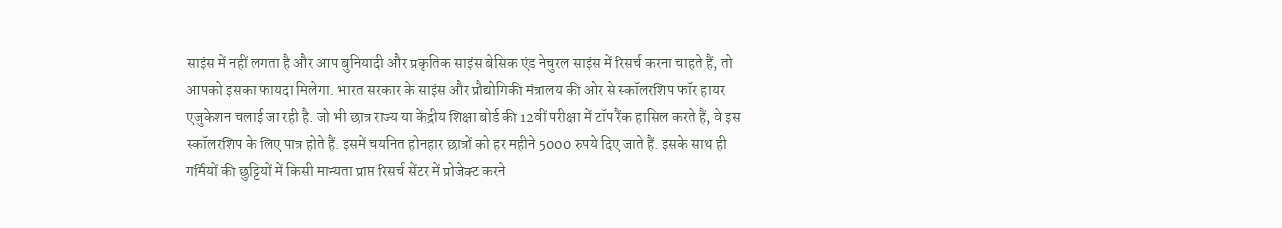साइंस में नहीं लगता है और आप बुनियादी और प्रकृतिक साइंस बेसिक एंड नेचुरल साइंस में रिसर्च करना चाहते हैं, तो आपको इसका फायदा मिलेगा. भारत सरकार के साइंस और प्रौद्योगिकी मंत्रालय की ओर से स्कॉलरशिप फॉर हायर एजुकेशन चलाई जा रही है. जो भी छात्र राज्य या केंद्रीय शिक्षा बोर्ड की 12वीं परीक्षा में टॉप रैंक हासिल करते हैं, वे इस स्कॉलरशिप के लिए पात्र होते हैं. इसमें चयनित होनहार छात्रों को हर महीने 5000 रुपये दिए जाते हैं. इसके साथ ही गर्मियों की छुट्टियों में किसी मान्यता प्राप्त रिसर्च सेंटर में प्रोजेक्ट करने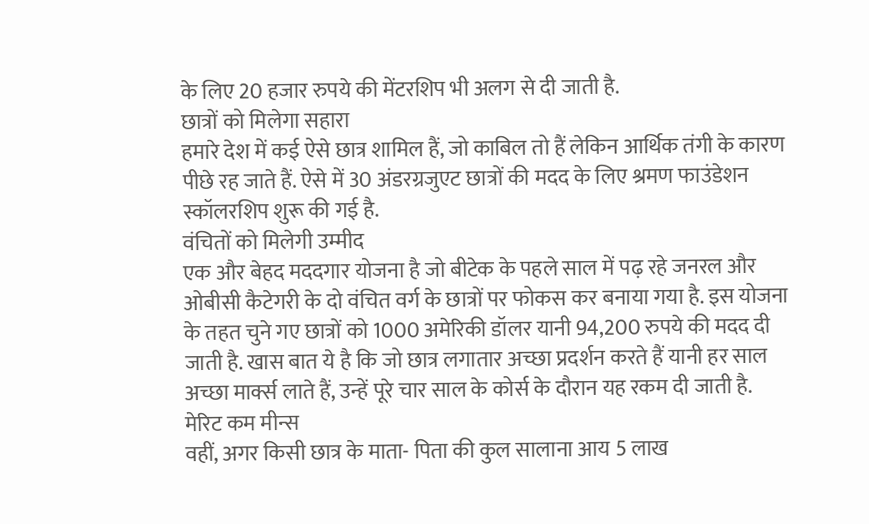के लिए 20 हजार रुपये की मेंटरशिप भी अलग से दी जाती है.
छात्रों को मिलेगा सहारा
हमारे देश में कई ऐसे छात्र शामिल हैं, जो काबिल तो हैं लेकिन आर्थिक तंगी के कारण पीछे रह जाते हैं. ऐसे में 30 अंडरग्रजुएट छात्रों की मदद के लिए श्रमण फाउंडेशन स्कॉलरशिप शुरू की गई है.
वंचितों को मिलेगी उम्मीद
एक और बेहद मददगार योजना है जो बीटेक के पहले साल में पढ़ रहे जनरल और ओबीसी कैटेगरी के दो वंचित वर्ग के छात्रों पर फोकस कर बनाया गया है. इस योजना के तहत चुने गए छात्रों को 1000 अमेरिकी डॉलर यानी 94,200 रुपये की मदद दी जाती है. खास बात ये है कि जो छात्र लगातार अच्छा प्रदर्शन करते हैं यानी हर साल अच्छा मार्क्स लाते हैं, उन्हें पूरे चार साल के कोर्स के दौरान यह रकम दी जाती है.
मेरिट कम मीन्स
वहीं, अगर किसी छात्र के माता- पिता की कुल सालाना आय 5 लाख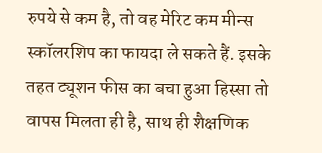रुपये से कम है, तो वह मेरिट कम मीन्स स्कॉलरशिप का फायदा ले सकते हैं. इसके तहत ट्यूशन फीस का बचा हुआ हिस्सा तो वापस मिलता ही है, साथ ही शैक्षणिक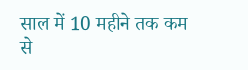साल में 10 महीने तक कम से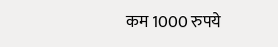कम 1000 रुपये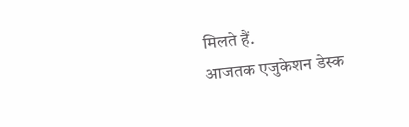मिलते हैं.
आजतक एजुकेशन डेस्क